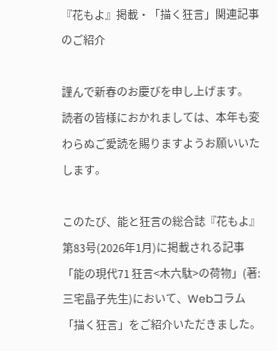『花もよ』掲載・「描く狂言」関連記事のご紹介

謹んで新春のお慶びを申し上げます。
読者の皆様におかれましては、本年も変わらぬご愛読を賜りますようお願いいたします。

このたび、能と狂言の総合誌『花もよ』第83号(2026年1月)に掲載される記事「能の現代71 狂言<木六駄>の荷物」(著:三宅晶子先生)において、Webコラム「描く狂言」をご紹介いただきました。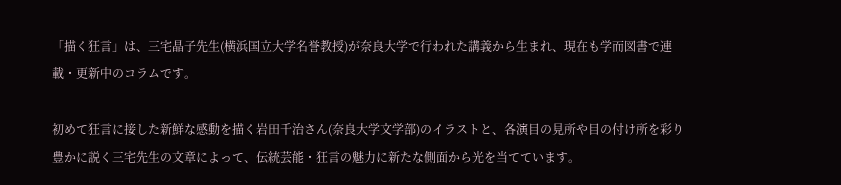「描く狂言」は、三宅晶子先生(横浜国立大学名誉教授)が奈良大学で行われた講義から生まれ、現在も学而図書で連載・更新中のコラムです。

初めて狂言に接した新鮮な感動を描く岩田千治さん(奈良大学文学部)のイラストと、各演目の見所や目の付け所を彩り豊かに説く三宅先生の文章によって、伝統芸能・狂言の魅力に新たな側面から光を当てています。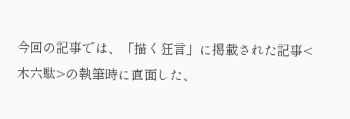今回の記事では、「描く狂言」に掲載された記事<木六駄>の執筆時に直面した、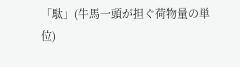「駄」(牛馬一頭が担ぐ荷物量の単位)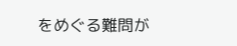をめぐる難問が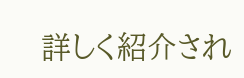詳しく紹介され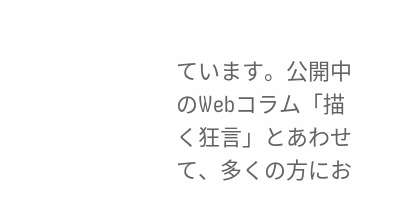ています。公開中のWebコラム「描く狂言」とあわせて、多くの方にお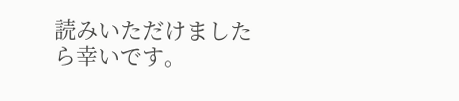読みいただけましたら幸いです。